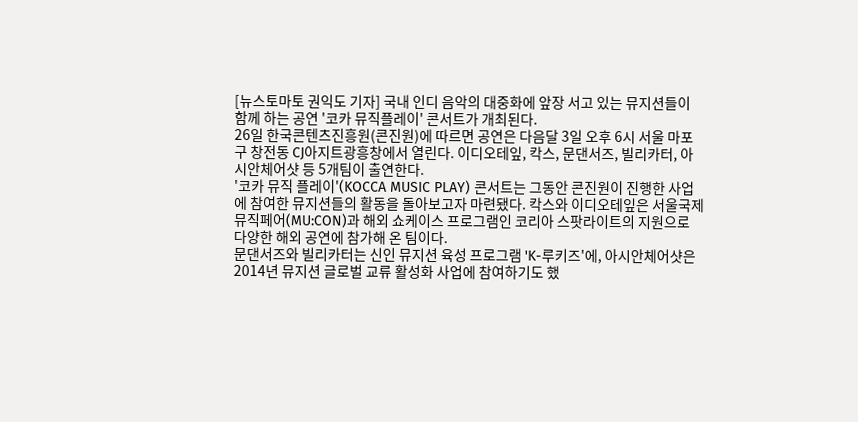[뉴스토마토 권익도 기자] 국내 인디 음악의 대중화에 앞장 서고 있는 뮤지션들이 함께 하는 공연 '코카 뮤직플레이' 콘서트가 개최된다.
26일 한국콘텐츠진흥원(콘진원)에 따르면 공연은 다음달 3일 오후 6시 서울 마포구 창전동 CJ아지트광흥창에서 열린다. 이디오테잎, 칵스, 문댄서즈, 빌리카터, 아시안체어샷 등 5개팀이 출연한다.
'코카 뮤직 플레이'(KOCCA MUSIC PLAY) 콘서트는 그동안 콘진원이 진행한 사업에 참여한 뮤지션들의 활동을 돌아보고자 마련됐다. 칵스와 이디오테잎은 서울국제뮤직페어(MU:CON)과 해외 쇼케이스 프로그램인 코리아 스팟라이트의 지원으로 다양한 해외 공연에 참가해 온 팀이다.
문댄서즈와 빌리카터는 신인 뮤지션 육성 프로그램 'K-루키즈'에, 아시안체어샷은 2014년 뮤지션 글로벌 교류 활성화 사업에 참여하기도 했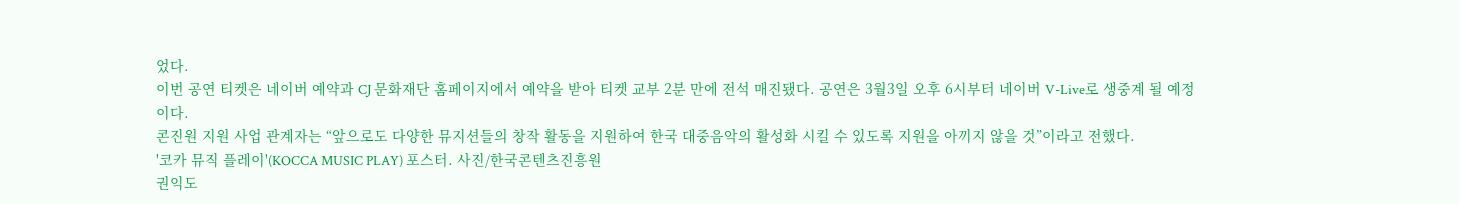었다.
이번 공연 티켓은 네이버 예약과 CJ 문화재단 홈페이지에서 예약을 받아 티켓 교부 2분 만에 전석 매진됐다. 공연은 3월3일 오후 6시부터 네이버 V-Live로 생중계 될 예정이다.
콘진원 지원 사업 관계자는 “앞으로도 다양한 뮤지션들의 창작 활동을 지원하여 한국 대중음악의 활성화 시킬 수 있도록 지원을 아끼지 않을 것”이라고 전했다.
'코카 뮤직 플레이'(KOCCA MUSIC PLAY) 포스터. 사진/한국콘텐츠진흥원
권익도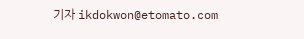기자 ikdokwon@etomato.com